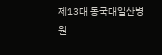제13대 동국대일산병원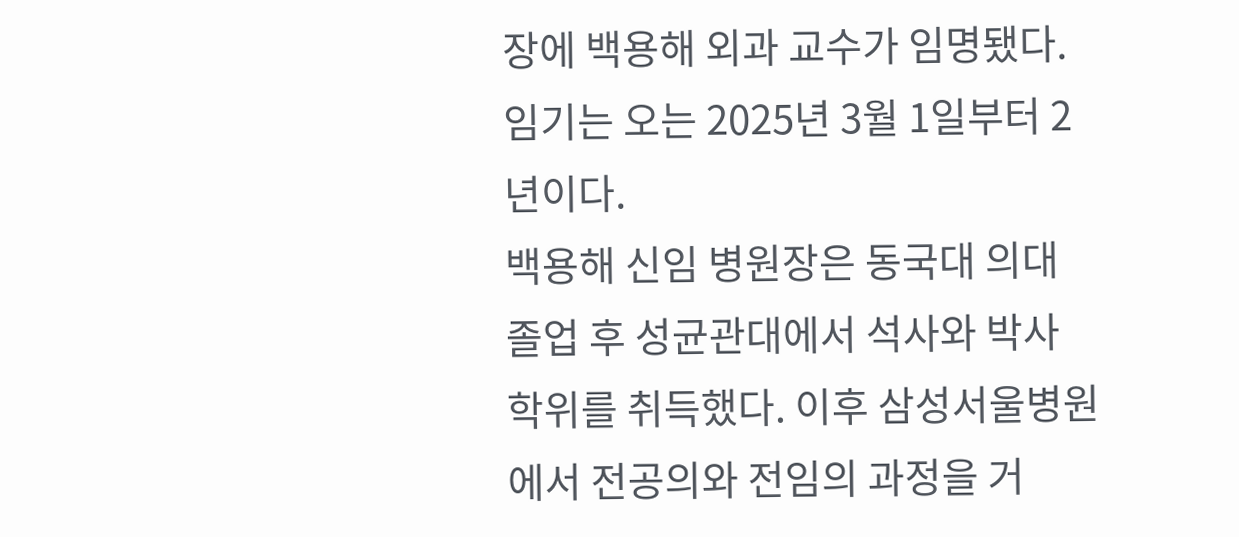장에 백용해 외과 교수가 임명됐다. 임기는 오는 2025년 3월 1일부터 2년이다.
백용해 신임 병원장은 동국대 의대 졸업 후 성균관대에서 석사와 박사 학위를 취득했다. 이후 삼성서울병원에서 전공의와 전임의 과정을 거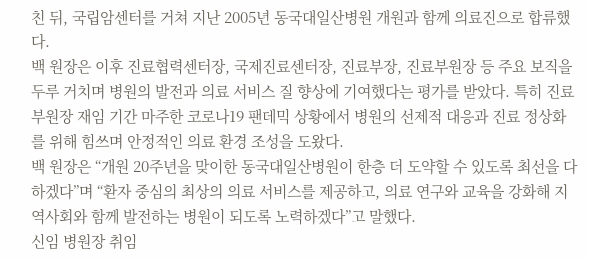친 뒤, 국립암센터를 거쳐 지난 2005년 동국대일산병원 개원과 함께 의료진으로 합류했다.
백 원장은 이후 진료협력센터장, 국제진료센터장, 진료부장, 진료부원장 등 주요 보직을 두루 거치며 병원의 발전과 의료 서비스 질 향상에 기여했다는 평가를 받았다. 특히 진료부원장 재임 기간 마주한 코로나19 팬데믹 상황에서 병원의 선제적 대응과 진료 정상화를 위해 힘쓰며 안정적인 의료 환경 조성을 도왔다.
백 원장은 “개원 20주년을 맞이한 동국대일산병원이 한층 더 도약할 수 있도록 최선을 다하겠다”며 “환자 중심의 최상의 의료 서비스를 제공하고, 의료 연구와 교육을 강화해 지역사회와 함께 발전하는 병원이 되도록 노력하겠다”고 말했다.
신임 병원장 취임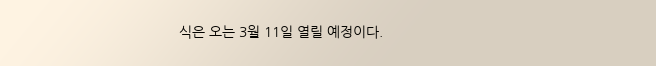식은 오는 3월 11일 열릴 예정이다.